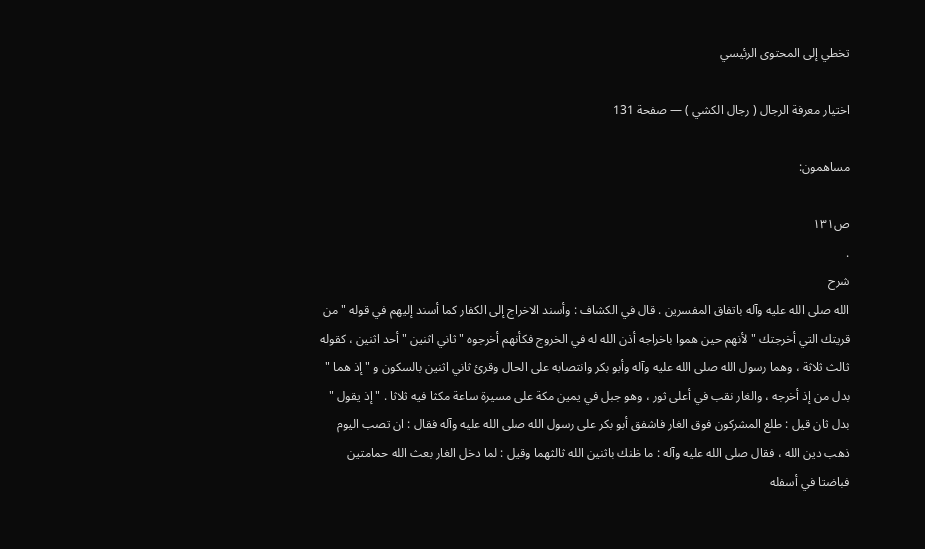تخطي إلى المحتوى الرئيسي

اختيار معرفة الرجال ( رجال الكشي ) — صفحة 131

مساهمون:

ص١٣١
.
شرح
الله صلى الله عليه وآله باتفاق المفسرين . قال في الكشاف : وأسند الاخراج إلى الكفار كما أسند إليهم في قوله " من قريتك التي أخرجتك " لأنهم حين هموا باخراجه أذن الله له في الخروج فكأنهم أخرجوه " ثاني اثنين " أحد اثنين ، كقوله ثالث ثلاثة ، وهما رسول الله صلى الله عليه وآله وأبو بكر وانتصابه على الحال وقرئ ثاني اثنين بالسكون و " إذ هما " بدل من إذ أخرجه ، والغار نقب في أعلى ثور ، وهو جبل في يمين مكة على مسيرة ساعة مكثا فيه ثلاثا . " إذ يقول " بدل ثان قيل : طلع المشركون فوق الغار فاشفق أبو بكر على رسول الله صلى الله عليه وآله فقال : ان تصب اليوم ذهب دين الله ، فقال صلى الله عليه وآله : ما ظنك باثنين الله ثالثهما وقيل : لما دخل الغار بعث الله حمامتين فباضتا في أسفله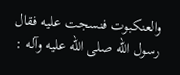والعنكبوت فنسجت عليه فقال رسول الله صلى الله عليه وآله :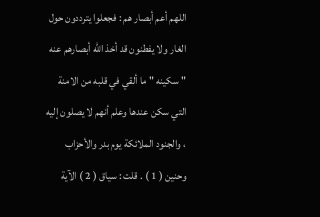اللهم أعم أبصار هم : فجعلوا يترددون حول الغار ولا يفطنون قد أخذ الله أبصارهم عنه " سكينه " ما ألقي في قلبه من الامنة التي سكن عندها وعلم أنهم لا يصلون إليه ، والجنود الملائكة يوم بدر والأحزاب وحنين ( 1 ) . قلت : سياق ( 2 ) الآية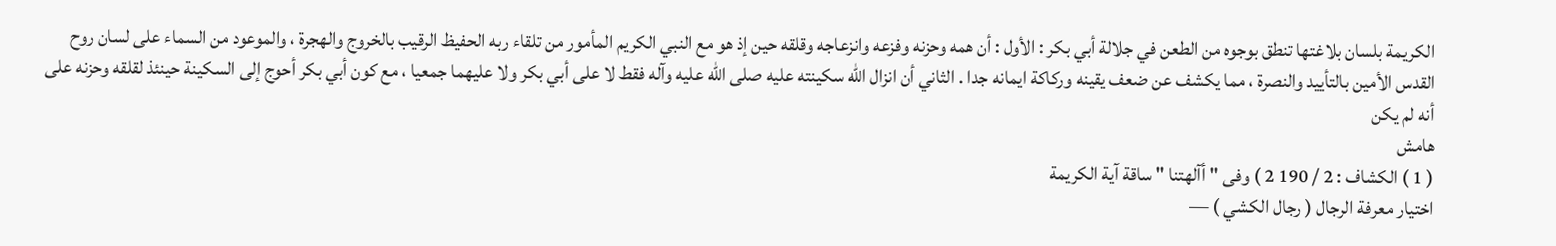الكريمة بلسان بلاغتها تنطق بوجوه من الطعن في جلالة أبي بكر : الأول : أن همه وحزنه وفزعه وانزعاجه وقلقه حين إذ هو مع النبي الكريم المأمور من تلقاء ربه الحفيظ الرقيب بالخروج والهجرة ، والموعود من السماء على لسان روح القدس الأمين بالتأييد والنصرة ، مما يكشف عن ضعف يقينه وركاكة ايمانه جدا . الثاني أن انزال الله سكينته عليه صلى الله عليه وآله فقط لا على أبي بكر ولا عليهما جمعيا ، مع كون أبي بكر أحوج إلى السكينة حينئذ لقلقه وحزنه على أنه لم يكن
هامش
( 1 ) الكشاف : 2 / 190 2 ) وفى " أآلهتنا " ساقة آية الكريمة
اختيار معرفة الرجال ( رجال الكشي ) —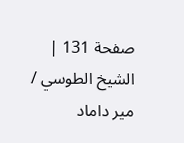صفحة 131 | الشيخ الطوسي / مير داماد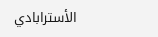الأسترابادي